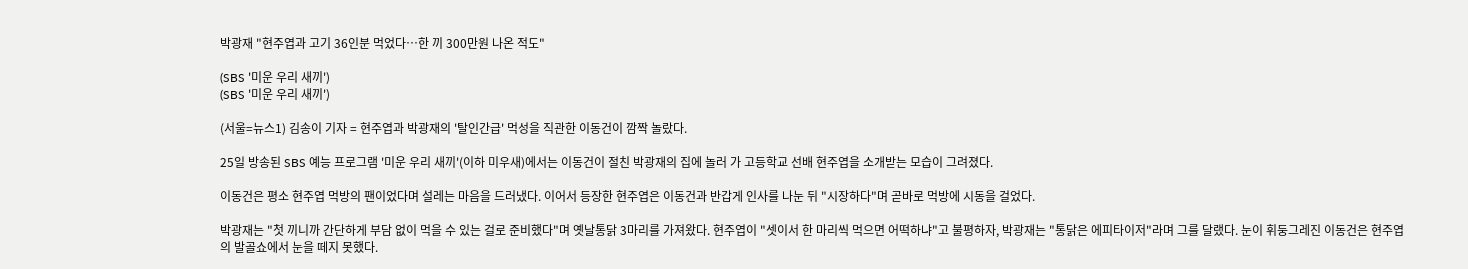박광재 "현주엽과 고기 36인분 먹었다…한 끼 300만원 나온 적도"

(SBS '미운 우리 새끼')
(SBS '미운 우리 새끼')

(서울=뉴스1) 김송이 기자 = 현주엽과 박광재의 '탈인간급' 먹성을 직관한 이동건이 깜짝 놀랐다.

25일 방송된 SBS 예능 프로그램 '미운 우리 새끼'(이하 미우새)에서는 이동건이 절친 박광재의 집에 놀러 가 고등학교 선배 현주엽을 소개받는 모습이 그려졌다.

이동건은 평소 현주엽 먹방의 팬이었다며 설레는 마음을 드러냈다. 이어서 등장한 현주엽은 이동건과 반갑게 인사를 나눈 뒤 "시장하다"며 곧바로 먹방에 시동을 걸었다.

박광재는 "첫 끼니까 간단하게 부담 없이 먹을 수 있는 걸로 준비했다"며 옛날통닭 3마리를 가져왔다. 현주엽이 "셋이서 한 마리씩 먹으면 어떡하냐"고 불평하자, 박광재는 "통닭은 에피타이저"라며 그를 달랬다. 눈이 휘둥그레진 이동건은 현주엽의 발골쇼에서 눈을 떼지 못했다.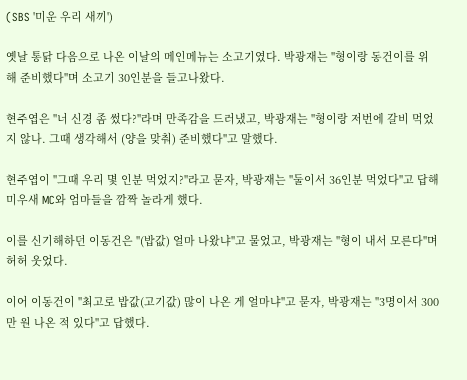(SBS '미운 우리 새끼')

옛날 통닭 다음으로 나온 이날의 메인메뉴는 소고기였다. 박광재는 "형이랑 동건이를 위해 준비했다"며 소고기 30인분을 들고나왔다.

현주엽은 "너 신경 좀 썼다?"라며 만족감을 드러냈고, 박광재는 "형이랑 저번에 갈비 먹었지 않나. 그때 생각해서 (양을 맞춰) 준비했다"고 말했다.

현주엽이 "그때 우리 몇 인분 먹었지?"라고 묻자, 박광재는 "둘이서 36인분 먹었다"고 답해 미우새 MC와 엄마들을 깜짝 놀라게 했다.

이를 신기해하던 이동건은 "(밥값) 얼마 나왔냐"고 물었고, 박광재는 "형이 내서 모른다"며 허허 웃었다.

이어 이동건이 "최고로 밥값(고기값) 많이 나온 게 얼마냐"고 묻자, 박광재는 "3명이서 300만 원 나온 적 있다"고 답했다.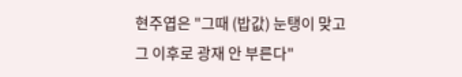현주엽은 "그때 (밥값) 눈탱이 맞고 그 이후로 광재 안 부른다"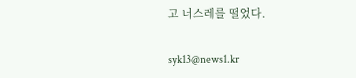고 너스레를 떨었다.

syk13@news1.kr